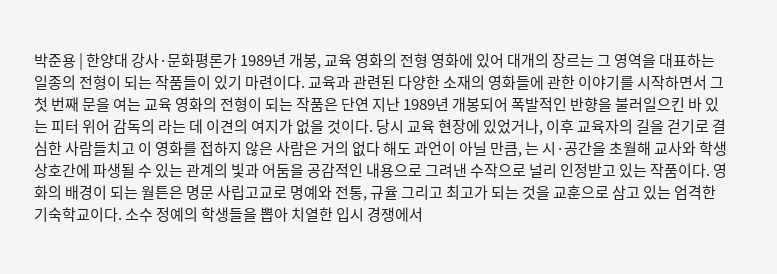박준용 | 한양대 강사·문화평론가 1989년 개봉, 교육 영화의 전형 영화에 있어 대개의 장르는 그 영역을 대표하는 일종의 전형이 되는 작품들이 있기 마련이다. 교육과 관련된 다양한 소재의 영화들에 관한 이야기를 시작하면서 그 첫 번째 문을 여는 교육 영화의 전형이 되는 작품은 단연 지난 1989년 개봉되어 폭발적인 반향을 불러일으킨 바 있는 피터 위어 감독의 라는 데 이견의 여지가 없을 것이다. 당시 교육 현장에 있었거나, 이후 교육자의 길을 걷기로 결심한 사람들치고 이 영화를 접하지 않은 사람은 거의 없다 해도 과언이 아닐 만큼, 는 시·공간을 초월해 교사와 학생 상호간에 파생될 수 있는 관계의 빛과 어둠을 공감적인 내용으로 그려낸 수작으로 널리 인정받고 있는 작품이다. 영화의 배경이 되는 월튼은 명문 사립고교로 명예와 전통, 규율 그리고 최고가 되는 것을 교훈으로 삼고 있는 엄격한 기숙학교이다. 소수 정예의 학생들을 뽑아 치열한 입시 경쟁에서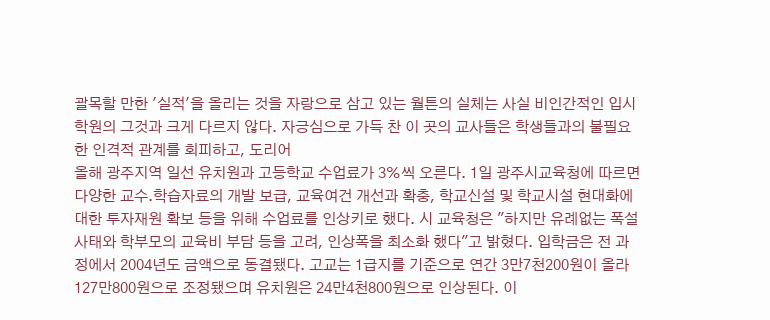괄목할 만한 '실적'을 올리는 것을 자랑으로 삼고 있는 월튼의 실체는 사실 비인간적인 입시학원의 그것과 크게 다르지 않다. 자긍심으로 가득 찬 이 곳의 교사들은 학생들과의 불필요한 인격적 관계를 회피하고, 도리어
올해 광주지역 일선 유치원과 고등학교 수업료가 3%씩 오른다. 1일 광주시교육청에 따르면 다양한 교수.학습자료의 개발 보급, 교육여건 개선과 확충, 학교신설 및 학교시설 현대화에 대한 투자재원 확보 등을 위해 수업료를 인상키로 했다. 시 교육청은 "하지만 유례없는 폭설사태와 학부모의 교육비 부담 등을 고려, 인상폭을 최소화 했다"고 밝혔다. 입학금은 전 과정에서 2004년도 금액으로 동결됐다. 고교는 1급지를 기준으로 연간 3만7천200원이 올라 127만800원으로 조정됐으며 유치원은 24만4천800원으로 인상된다. 이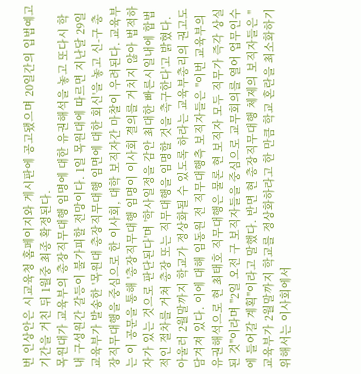번 인상안은 시교육청 홈페이지와 게시판에 공고됐으며 20일간의 입법예고 기간을 거친 뒤 1월중 최종 확정된다.
목원대가 교육부의 총장직무대행 임명에 대한 유권해석을 놓고 또다시 학내 구성원간 갈등이 불가피할 전망이다. 1일 목원대에 따르면 지난달 29일 교육부가 발송한 '목원대 총장직무대행 임면에 대한 회신'을 놓고 신-구 총장직무대행을 중심으로 한 이사회, 대학 보직자간 마찰이 우려된다. 교육부는 이 공문을 통해 '총장직무대행 임명이 이사회 결의를 거치지 않아 법적하자가 있는 것으로 판단된다'며 '학사일정을 감안 최대한 빠른시일내에 합법적인 절차를 거쳐 총장 또는 직무대행을 임명할 것을 촉구한다'고 밝혔다. 아울러 2월말까지 학교가 정상화될 수 있도록 하라는 교육부총리의 권고도 담겨져 있다. 이에 대해 임동원 전 직무대행측 보직자들은 "이번 교육부의 유권해석으로 현 최태호 직무대행은 물론 현 보직자 모두 직무가 즉각 상실된 것"이라며 "2일 오전 구 보직자들을 중심으로 교무회의를 열어 업무인수에 들어갈 계획"이라고 말했다. 반면 현 총장직무대행 체제의 보직자들은 "교육부가 2월말까지 학교를 정상화하라고 한 만큼 학교 혼란을 최소화하기 위해서는 이사회에서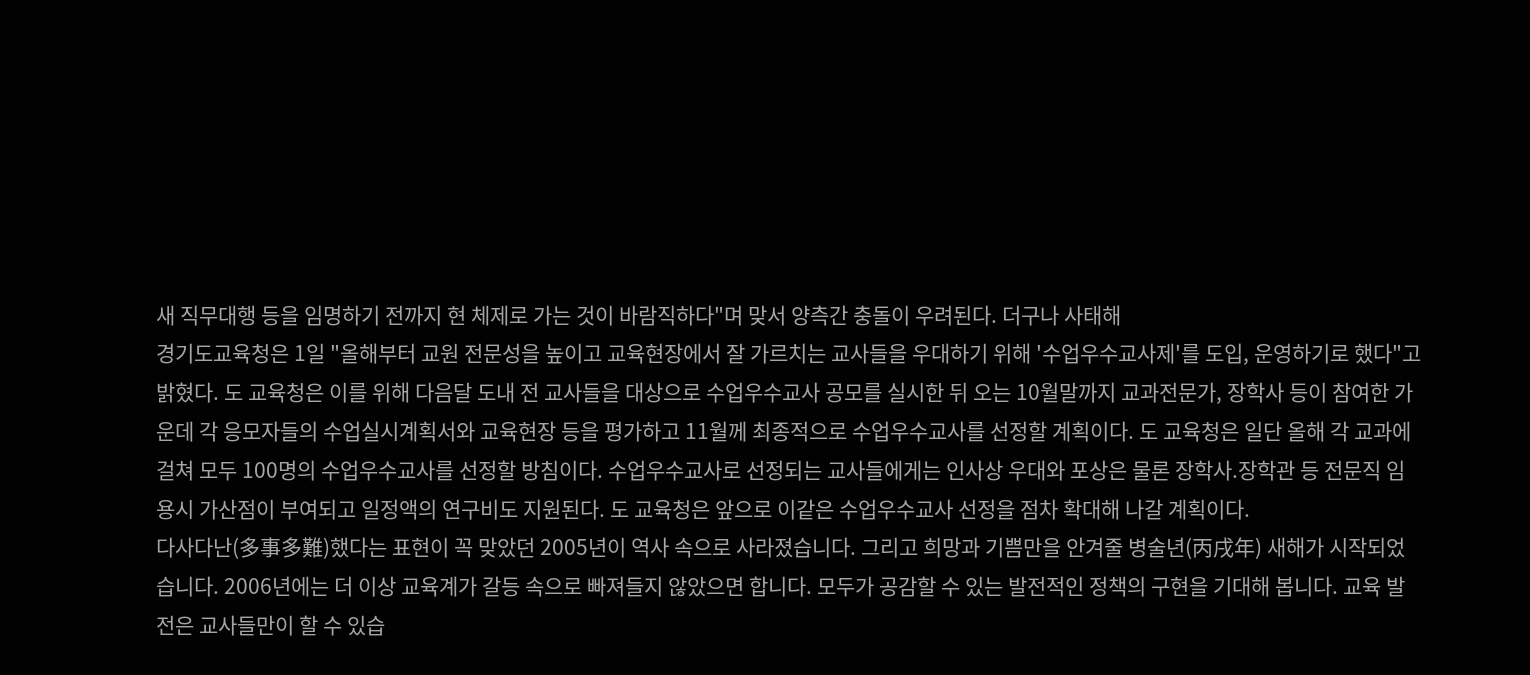새 직무대행 등을 임명하기 전까지 현 체제로 가는 것이 바람직하다"며 맞서 양측간 충돌이 우려된다. 더구나 사태해
경기도교육청은 1일 "올해부터 교원 전문성을 높이고 교육현장에서 잘 가르치는 교사들을 우대하기 위해 '수업우수교사제'를 도입, 운영하기로 했다"고 밝혔다. 도 교육청은 이를 위해 다음달 도내 전 교사들을 대상으로 수업우수교사 공모를 실시한 뒤 오는 10월말까지 교과전문가, 장학사 등이 참여한 가운데 각 응모자들의 수업실시계획서와 교육현장 등을 평가하고 11월께 최종적으로 수업우수교사를 선정할 계획이다. 도 교육청은 일단 올해 각 교과에 걸쳐 모두 100명의 수업우수교사를 선정할 방침이다. 수업우수교사로 선정되는 교사들에게는 인사상 우대와 포상은 물론 장학사.장학관 등 전문직 임용시 가산점이 부여되고 일정액의 연구비도 지원된다. 도 교육청은 앞으로 이같은 수업우수교사 선정을 점차 확대해 나갈 계획이다.
다사다난(多事多難)했다는 표현이 꼭 맞았던 2005년이 역사 속으로 사라졌습니다. 그리고 희망과 기쁨만을 안겨줄 병술년(丙戌年) 새해가 시작되었습니다. 2006년에는 더 이상 교육계가 갈등 속으로 빠져들지 않았으면 합니다. 모두가 공감할 수 있는 발전적인 정책의 구현을 기대해 봅니다. 교육 발전은 교사들만이 할 수 있습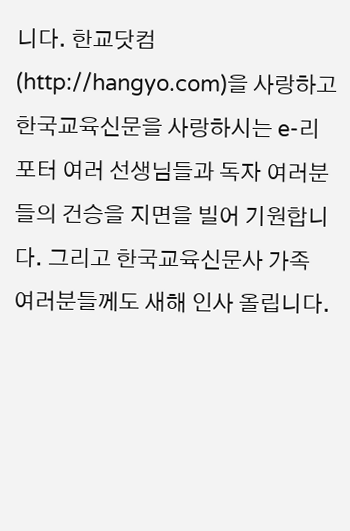니다. 한교닷컴(http://hangyo.com)을 사랑하고 한국교육신문을 사랑하시는 e-리포터 여러 선생님들과 독자 여러분들의 건승을 지면을 빌어 기원합니다. 그리고 한국교육신문사 가족 여러분들께도 새해 인사 올립니다.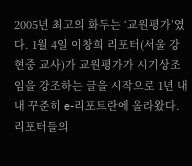2005년 최고의 화두는 ‘교원평가’였다. 1월 4일 이창희 리포터(서울 강현중 교사)가 교원평가가 시기상조임을 강조하는 글을 시작으로 1년 내내 꾸준히 e-리포트란에 올라왔다. 리포터들의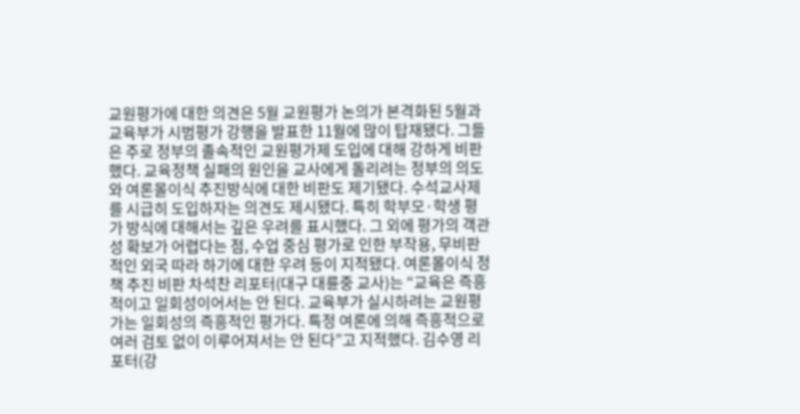교원평가에 대한 의견은 5월 교원평가 논의가 본격화된 5월과 교육부가 시범평가 강행을 발표한 11월에 많이 탑재됐다. 그들은 주로 정부의 졸속적인 교원평가제 도입에 대해 강하게 비판했다. 교육정책 실패의 원인을 교사에게 돌리려는 정부의 의도와 여론몰이식 추진방식에 대한 비판도 제기됐다. 수석교사제를 시급히 도입하자는 의견도 제시됐다. 특히 학부모·학생 평가 방식에 대해서는 깊은 우려를 표시했다. 그 외에 평가의 객관성 확보가 어렵다는 점, 수업 중심 평가로 인한 부작용, 무비판적인 외국 따라 하기에 대한 우려 등이 지적됐다. 여론몰이식 정책 추진 비판 차석찬 리포터(대구 대륜중 교사)는 “교육은 즉흥적이고 일회성이어서는 안 된다. 교육부가 실시하려는 교원평가는 일회성의 즉흥적인 평가다. 특정 여론에 의해 즉흥적으로 여러 검토 없이 이루어져서는 안 된다”고 지적했다. 김수영 리포터(강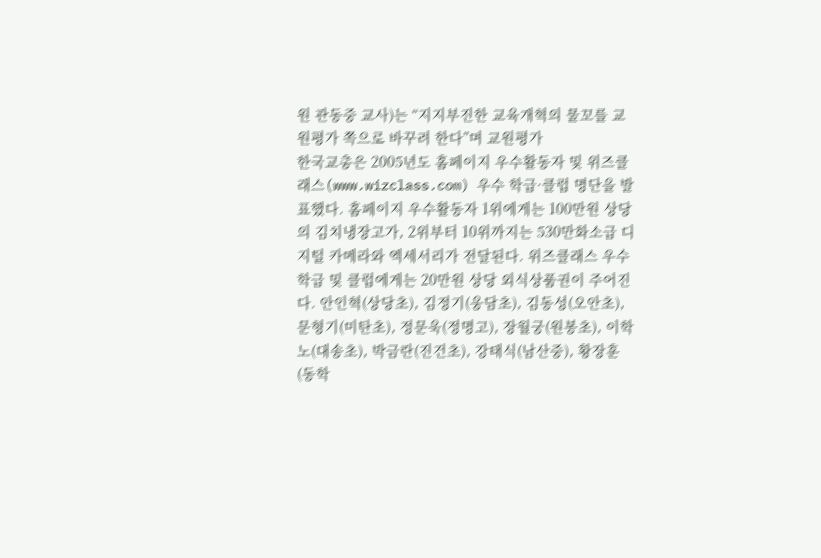원 관동중 교사)는 “지지부진한 교육개혁의 물꼬를 교원평가 쪽으로 바꾸려 한다”며 교원평가
한국교총은 2005년도 홈페이지 우수활동자 및 위즈클래스(www.wizclass.com) 우수 학급·클럽 명단을 발표했다. 홈페이지 우수활동자 1위에게는 100만원 상당의 김치냉장고가, 2위부터 10위까지는 530만화소급 디지털 카메라와 엑세서리가 전달된다. 위즈클래스 우수 학급 및 클럽에게는 20만원 상당 외식상품권이 주어진다. 안인혁(상당초), 김정기(웅담초), 김동성(오안초), 문형기(미탄초), 정문욱(정명고), 장월궁(원봉초), 이학노(대송초), 박금란(진건초), 강태식(남산중), 황장훈(동학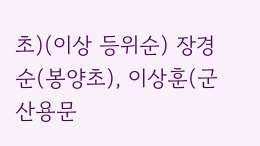초)(이상 등위순) 장경순(봉양초), 이상훈(군산용문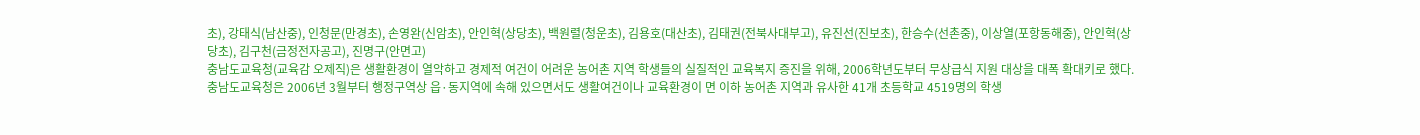초), 강태식(남산중), 인청문(만경초), 손영완(신암초), 안인혁(상당초), 백원렬(청운초), 김용호(대산초), 김태권(전북사대부고), 유진선(진보초), 한승수(선촌중), 이상열(포항동해중), 안인혁(상당초), 김구천(금정전자공고), 진명구(안면고)
충남도교육청(교육감 오제직)은 생활환경이 열악하고 경제적 여건이 어려운 농어촌 지역 학생들의 실질적인 교육복지 증진을 위해, 2006학년도부터 무상급식 지원 대상을 대폭 확대키로 했다. 충남도교육청은 2006년 3월부터 행정구역상 읍·동지역에 속해 있으면서도 생활여건이나 교육환경이 면 이하 농어촌 지역과 유사한 41개 초등학교 4519명의 학생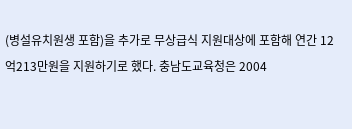(병설유치원생 포함)을 추가로 무상급식 지원대상에 포함해 연간 12억213만원을 지원하기로 했다. 충남도교육청은 2004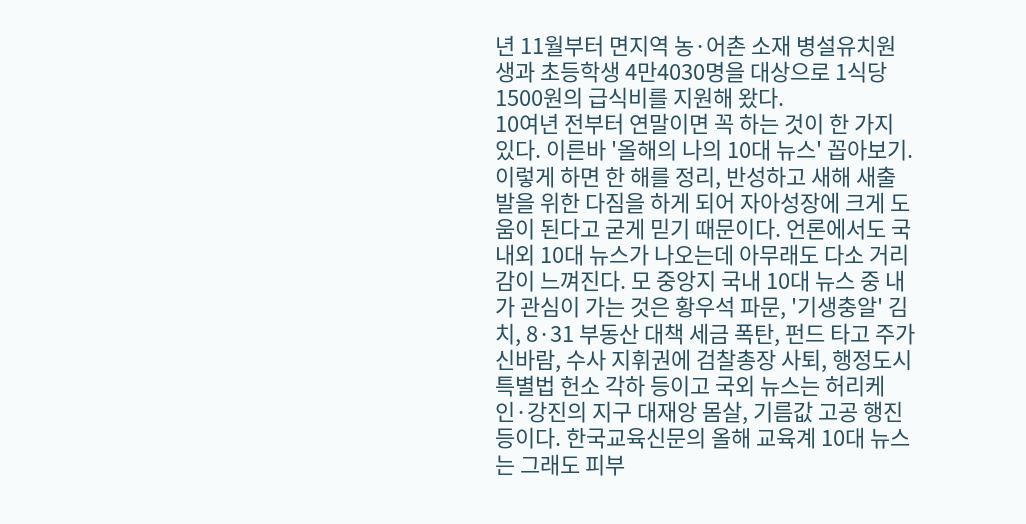년 11월부터 면지역 농·어촌 소재 병설유치원생과 초등학생 4만4030명을 대상으로 1식당 1500원의 급식비를 지원해 왔다.
10여년 전부터 연말이면 꼭 하는 것이 한 가지 있다. 이른바 '올해의 나의 10대 뉴스' 꼽아보기. 이렇게 하면 한 해를 정리, 반성하고 새해 새출발을 위한 다짐을 하게 되어 자아성장에 크게 도움이 된다고 굳게 믿기 때문이다. 언론에서도 국내외 10대 뉴스가 나오는데 아무래도 다소 거리감이 느껴진다. 모 중앙지 국내 10대 뉴스 중 내가 관심이 가는 것은 황우석 파문, '기생충알' 김치, 8·31 부동산 대책 세금 폭탄, 펀드 타고 주가 신바람, 수사 지휘권에 검찰총장 사퇴, 행정도시특별법 헌소 각하 등이고 국외 뉴스는 허리케인·강진의 지구 대재앙 몸살, 기름값 고공 행진 등이다. 한국교육신문의 올해 교육계 10대 뉴스는 그래도 피부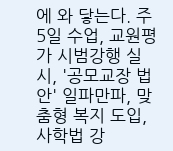에 와 닿는다. 주5일 수업, 교원평가 시범강행 실시, '공모교장 법안' 일파만파, 맞춤형 복지 도입, 사학법 강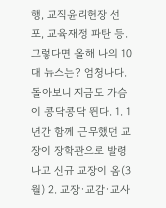행, 교직윤리헌장 선포, 교육재정 파탄 등. 그렇다면 올해 나의 10대 뉴스는? 엄청나다. 돌아보니 지금도 가슴이 콩닥콩닥 뛴다. 1. 1년간 함께 근무했던 교장이 장학관으로 발령나고 신규 교장이 옴(3월) 2. 교장·교감·교사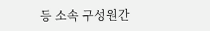등 소속 구성원간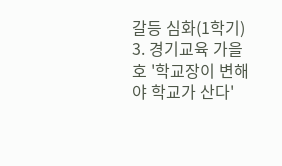갈등 심화(1학기) 3. 경기교육 가을호 '학교장이 변해야 학교가 산다'